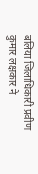बलिया जिलाधिकारी प्रवीण कुमार लक्षकार ने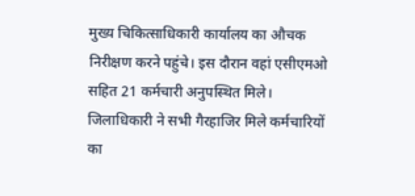मुख्य चिकित्साधिकारी कार्यालय का औचक निरीक्षण करने पहुंचे। इस दौरान वहां एसीएमओ सहित 21 कर्मचारी अनुपस्थित मिले। जिलाधिकारी ने सभी गैरहाजिर मिले कर्मचारियों का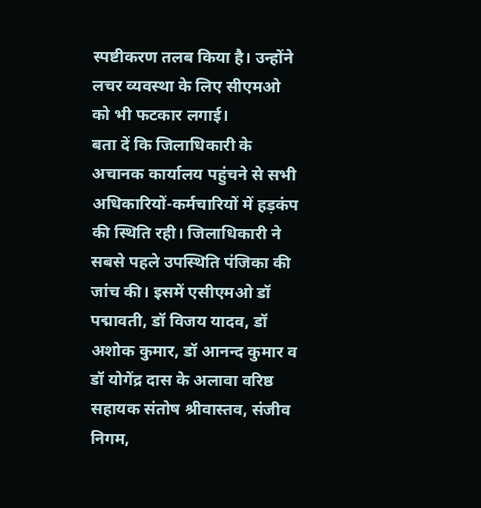स्पष्टीकरण तलब किया है। उन्होंने लचर व्यवस्था के लिए सीएमओ को भी फटकार लगाई।
बता दें कि जिलाधिकारी के अचानक कार्यालय पहुंचने से सभी अधिकारियों-कर्मचारियों में हड़कंप की स्थिति रही। जिलाधिकारी ने सबसे पहले उपस्थिति पंजिका की जांच की। इसमें एसीएमओ डॉ पद्मावती, डॉ विजय यादव, डॉ अशोक कुमार, डॉ आनन्द कुमार व डॉ योगेंद्र दास के अलावा वरिष्ठ सहायक संतोष श्रीवास्तव, संजीव निगम,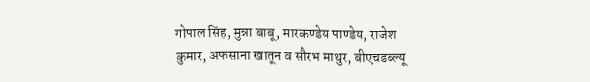गोपाल सिंह, मुन्ना बाबू, मारकण्डेय पाण्डेय, राजेश कुमार, अफसाना खातून व सौरभ माथुर, बीएचडब्ल्यू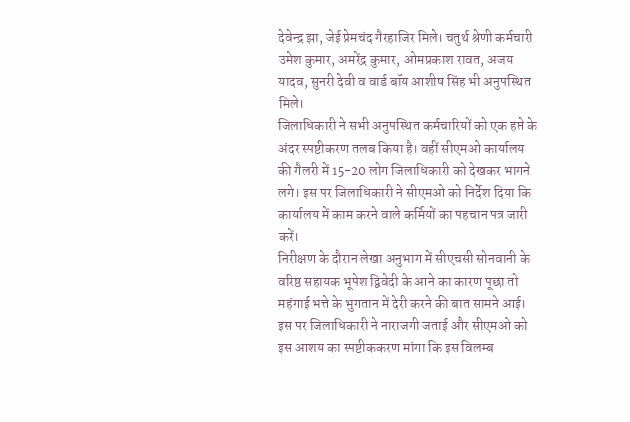देवेन्द्र झा, जेई प्रेमचंद गैरहाजिर मिले। चतुर्थ श्रेणी कर्मचारी उमेश कुमार, अमरेंद्र कुमार, ओमप्रकाश रावत, अजय यादव, सुनरी देवी व वार्ड बॉय आशीष सिंह भी अनुपस्थित मिले।
जिलाधिकारी ने सभी अनुपस्थित कर्मचारियों को एक हप्ते के अंदर स्पष्टीकरण तलब किया है। वहीं सीएमओ कार्यालय की गैलरी में 15-20 लोग जिलाधिकारी को देखकर भागने लगे। इस पर जिलाधिकारी ने सीएमओ को निर्देश दिया कि कार्यालय में काम करने वाले कर्मियों का पहचान पत्र जारी करें।
निरीक्षण के दौरान लेखा अनुभाग में सीएचसी सोनवानी के वरिष्ठ सहायक भूपेश द्विवेदी के आने का कारण पूछा तो महंगाई भत्ते के भुगतान में देरी करने की बात सामने आई। इस पर जिलाधिकारी ने नाराजगी जताई और सीएमओ को इस आशय का स्पष्टीककरण मांगा कि इस विलम्ब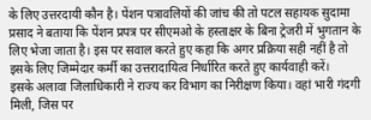के लिए उत्तरदायी कौन है। पेंशन पत्रावलियों की जांच की तो पटल सहायक सुदामा प्रसाद ने बताया कि पेंशन प्रपत्र पर सीएमओ के हस्ताक्षर के बिना ट्रेजरी में भुगतान के लिए भेजा जाता है। इस पर सवाल करते हुए कहा कि अगर प्रक्रिया सही नहीं है तो इसके लिए जिम्मेदार कर्मी का उत्तरादायित्व निर्धारित करते हुए कार्यवाही करें।
इसके अलावा जिलाधिकारी ने राज्य कर विभाग का निरीक्षण किया। वहां भारी गंदगी मिली, जिस पर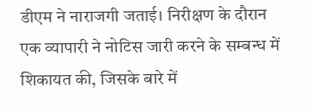डीएम ने नाराजगी जताई। निरीक्षण के दौरान एक व्यापारी ने नोटिस जारी करने के सम्बन्ध में शिकायत की, जिसके बारे में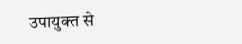उपायुक्त से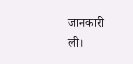जानकारी ली।